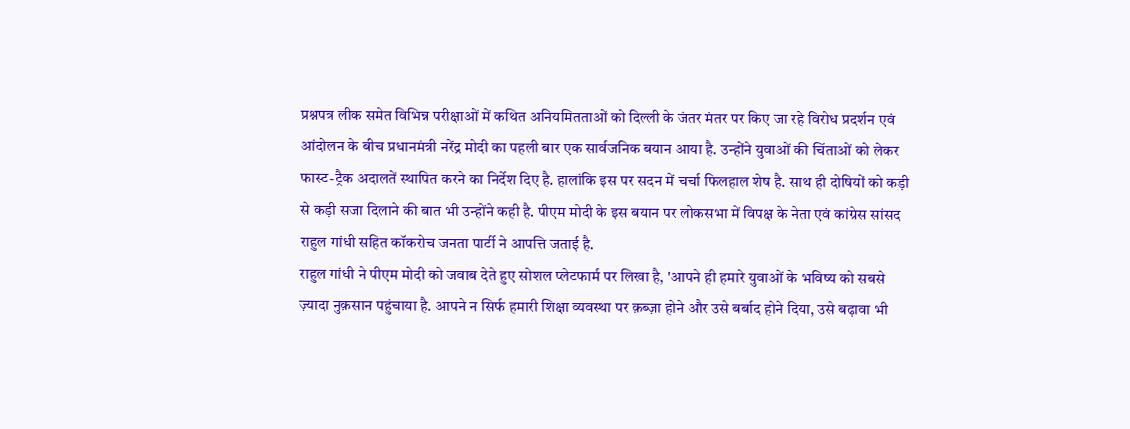प्रश्नपत्र लीक समेत विभिन्न परीक्षाओं में कथित अनियमितताओं को दिल्ली के जंतर मंतर पर किए जा रहे विरोध प्रदर्शन एवं आंदोलन के बीच प्रधानमंत्री नरेंद्र मोदी का पहली बार एक सार्वजनिक बयान आया है. उन्होंने युवाओं की चिंताओं को लेकर फास्ट-ट्रैक अदालतें स्थापित करने का निर्देश दिए है. हालांकि इस पर सदन में चर्चा फिलहाल शेष है. साथ ही दोषियों को कड़ी से कड़ी सजा दिलाने की बात भी उन्होंने कही है. पीएम मोदी के इस बयान पर लोकसभा में विपक्ष के नेता एवं कांग्रेस सांसद राहुल गांधी सहित कॉकरोच जनता पार्टी ने आपत्ति जताई है.
राहुल गांधी ने पीएम मोदी को जवाब देते हुए सोशल प्लेटफार्म पर लिखा है, 'आपने ही हमारे युवाओं के भविष्य को सबसे ज़्यादा नुक़सान पहुंचाया है. आपने न सिर्फ हमारी शिक्षा व्यवस्था पर क़ब्ज़ा होने और उसे बर्बाद होने दिया, उसे बढ़ावा भी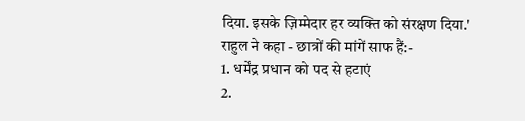दिया. इसके ज़िम्मेदार हर व्यक्ति को संरक्षण दिया.'
राहुल ने कहा - छात्रों की मांगें साफ हैं:-
1. धर्मेंद्र प्रधान को पद से हटाएं
2.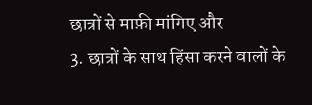छात्रों से माफ़ी मांगिए और
3. छात्रों के साथ हिंसा करने वालों के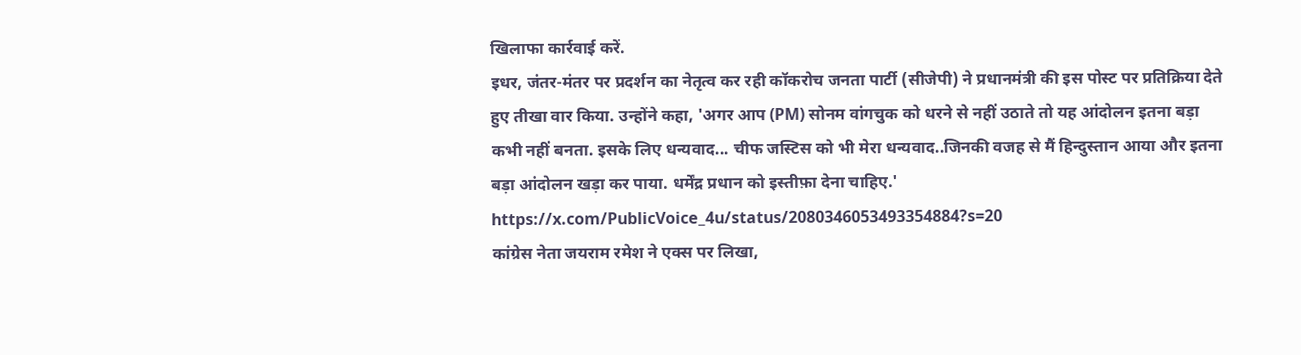खिलाफा कार्रवाई करें.
इधर, जंतर-मंतर पर प्रदर्शन का नेतृत्व कर रही कॉकरोच जनता पार्टी (सीजेपी) ने प्रधानमंत्री की इस पोस्ट पर प्रतिक्रिया देते हुए तीखा वार किया. उन्होंने कहा, 'अगर आप (PM) सोनम वांगचुक को धरने से नहीं उठाते तो यह आंदोलन इतना बड़ा कभी नहीं बनता. इसके लिए धन्यवाद... चीफ जस्टिस को भी मेरा धन्यवाद..जिनकी वजह से मैं हिन्दुस्तान आया और इतना बड़ा आंदोलन खड़ा कर पाया. धर्मेंद्र प्रधान को इस्तीफ़ा देना चाहिए.'
https://x.com/PublicVoice_4u/status/2080346053493354884?s=20
कांग्रेस नेता जयराम रमेश ने एक्स पर लिखा,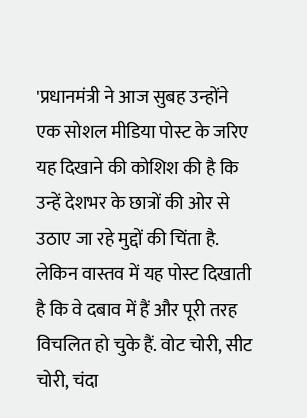'प्रधानमंत्री ने आज सुबह उन्होंने एक सोशल मीडिया पोस्ट के जरिए यह दिखाने की कोशिश की है कि उन्हें देशभर के छात्रों की ओर से उठाए जा रहे मुद्दों की चिंता है. लेकिन वास्तव में यह पोस्ट दिखाती है कि वे दबाव में हैं और पूरी तरह विचलित हो चुके हैं. वोट चोरी, सीट चोरी, चंदा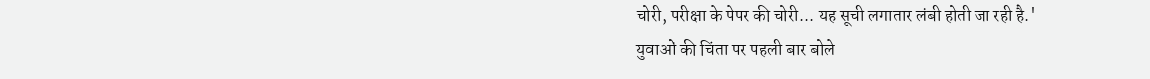चोरी, परीक्षा के पेपर की चोरी... यह सूची लगातार लंबी होती जा रही है.'
युवाओं की चिंता पर पहली बार बोले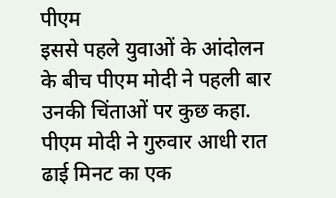पीएम
इससे पहले युवाओं के आंदोलन के बीच पीएम मोदी ने पहली बार उनकी चिंताओं पर कुछ कहा. पीएम मोदी ने गुरुवार आधी रात ढाई मिनट का एक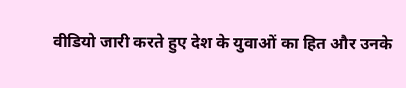वीडियो जारी करते हुए देश के युवाओं का हित और उनके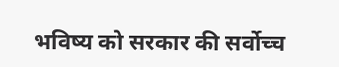भविष्य को सरकार की सर्वोच्च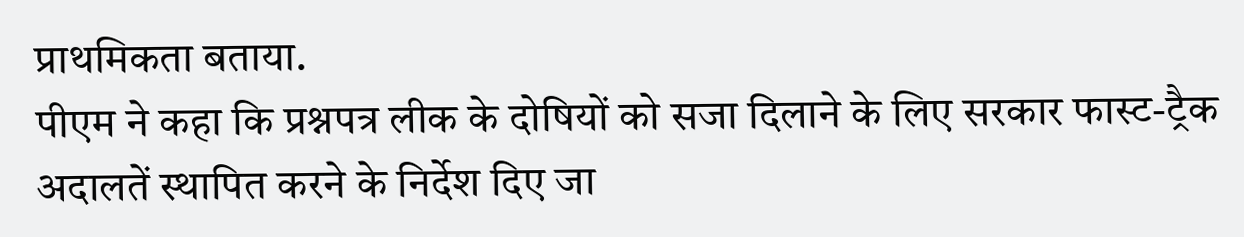प्राथमिकता बताया.
पीएम ने कहा कि प्रश्नपत्र लीक के दोषियों को सजा दिलाने के लिए सरकार फास्ट-ट्रैक अदालतें स्थापित करने के निर्देश दिए जा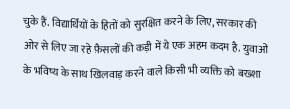चुके हैं. विद्यार्थियों के हितों को सुरक्षित करने के लिए, सरकार की ओर से लिए जा रहे फ़ैसलों की कड़ी में ये एक अहम कदम है. युवाओं के भविष्य के साथ खिलवाड़ करने वाले किसी भी व्यक्ति को बख्शा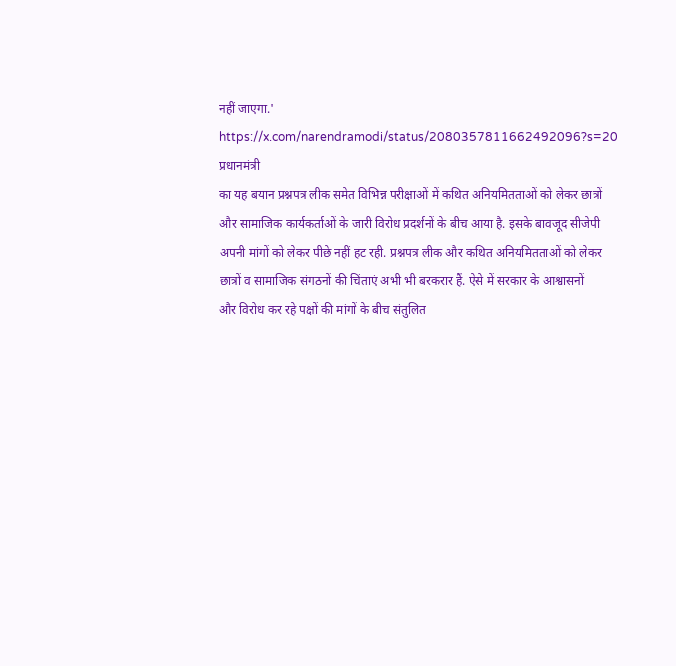नहीं जाएगा.'
https://x.com/narendramodi/status/2080357811662492096?s=20
प्रधानमंत्री
का यह बयान प्रश्नपत्र लीक समेत विभिन्न परीक्षाओं में कथित अनियमितताओं को लेकर छात्रों
और सामाजिक कार्यकर्ताओं के जारी विरोध प्रदर्शनों के बीच आया है. इसके बावजूद सीजेपी
अपनी मांगों को लेकर पीछे नहीं हट रही. प्रश्नपत्र लीक और कथित अनियमितताओं को लेकर
छात्रों व सामाजिक संगठनों की चिंताएं अभी भी बरकरार हैं. ऐसे में सरकार के आश्वासनों
और विरोध कर रहे पक्षों की मांगों के बीच संतुलित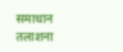समाधान तलाशना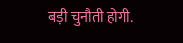बड़ी चुनौती होगी.